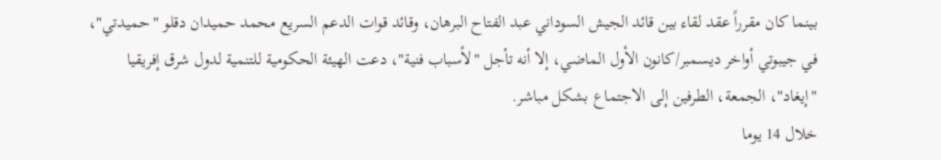بينما كان مقرراً عقد لقاء بين قائد الجيش السوداني عبد الفتاح البرهان، وقائد قوات الدعم السريع محمد حميدان دقلو "حميدتي"، في جيبوتي أواخر ديسمبر/كانون الأول الماضي، إلا أنه تأجل "لأسباب فنية"، دعت الهيئة الحكومية للتنمية لدول شرق إفريقيا "إيغاد"، الجمعة، الطرفين إلى الاجتماع بشكل مباشر.
خلال 14 يوما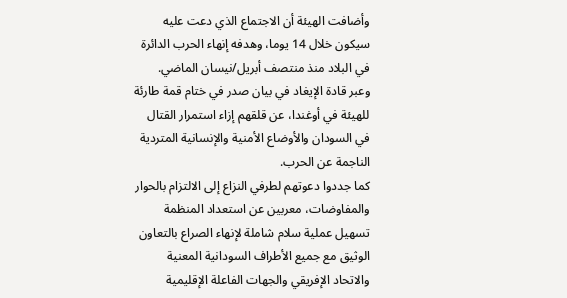وأضافت الهيئة أن الاجتماع الذي دعت عليه سيكون خلال 14 يوما، وهدفه إنهاء الحرب الدائرة في البلاد منذ منتصف أبريل/نيسان الماضي.
وعبر قادة الإيغاد في بيان صدر في ختام قمة طارئة للهيئة في أوغندا، عن قلقهم إزاء استمرار القتال في السودان والأوضاع الأمنية والإنسانية المتردية الناجمة عن الحرب.
كما جددوا دعوتهم لطرفي النزاع إلى الالتزام بالحوار والمفاوضات، معربين عن استعداد المنظمة تسهيل عملية سلام شاملة لإنهاء الصراع بالتعاون الوثيق مع جميع الأطراف السودانية المعنية والاتحاد الإفريقي والجهات الفاعلة الإقليمية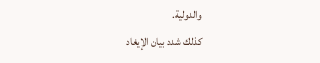والدولية.
كذلك شدد بيان الإيغاد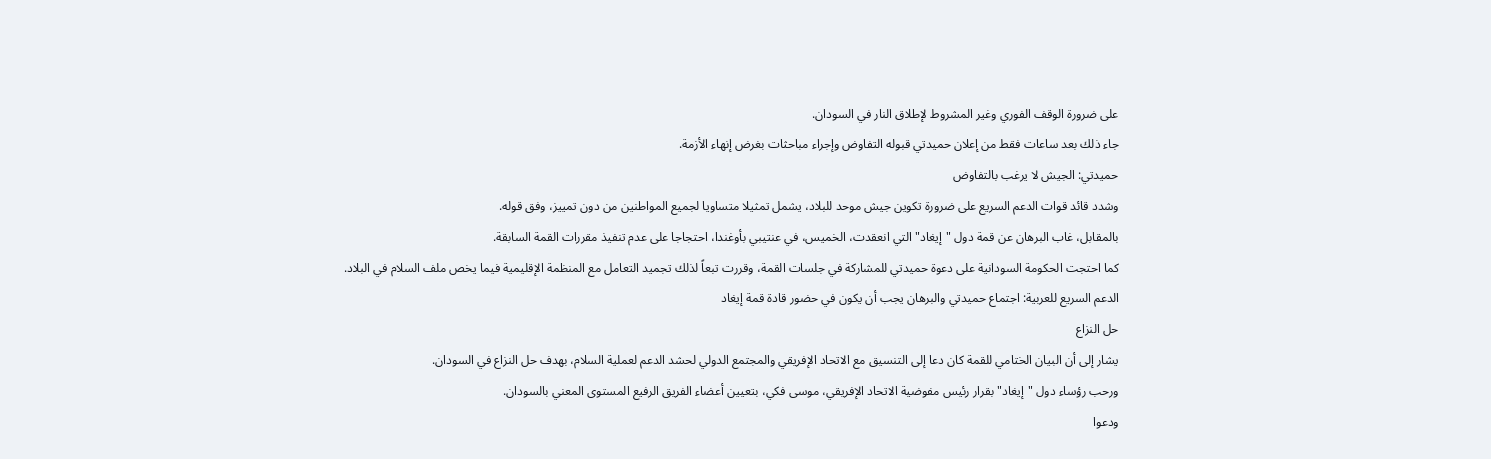على ضرورة الوقف الفوري وغير المشروط لإطلاق النار في السودان.
جاء ذلك بعد ساعات فقط من إعلان حميدتي قبوله التفاوض وإجراء مباحثات بغرض إنهاء الأزمة.
حميدتي: الجيش لا يرغب بالتفاوض
وشدد قائد قوات الدعم السريع على ضرورة تكوين جيش موحد للبلاد، يشمل تمثيلا متساويا لجميع المواطنين من دون تمييز، وفق قوله.
بالمقابل، غاب البرهان عن قمة دول "إيغاد" التي انعقدت، الخميس، في عنتيبي بأوغندا، احتجاجا على عدم تنفيذ مقررات القمة السابقة.
كما احتجت الحكومة السودانية على دعوة حميدتي للمشاركة في جلسات القمة، وقررت تبعاً لذلك تجميد التعامل مع المنظمة الإقليمية فيما يخص ملف السلام في البلاد.
الدعم السريع للعربية: اجتماع حميدتي والبرهان يجب أن يكون في حضور قادة قمة إيغاد
حل النزاع
يشار إلى أن البيان الختامي للقمة كان دعا إلى التنسيق مع الاتحاد الإفريقي والمجتمع الدولي لحشد الدعم لعملية السلام، بهدف حل النزاع في السودان.
ورحب رؤساء دول "إيغاد" بقرار رئيس مفوضية الاتحاد الإفريقي، موسى فكي، بتعيين أعضاء الفريق الرفيع المستوى المعني بالسودان.
ودعوا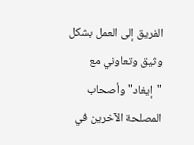الفريق إلى العمل بشكل وثيق وتعاوني مع "إيغاد" وأصحاب المصلحة الآخرين في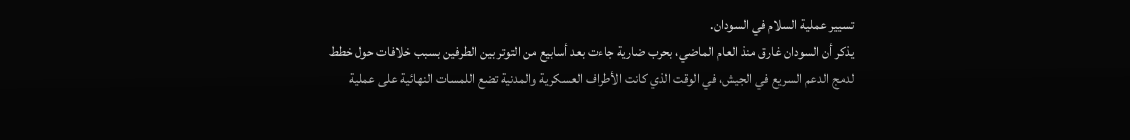تسيير عملية السلام في السودان.
يذكر أن السودان غارق منذ العام الماضي، بحرب ضارية جاءت بعد أسابيع من التوتر بين الطرفين بسبب خلافات حول خطط لدمج الدعم السريع في الجيش، في الوقت الذي كانت الأطراف العسكرية والمدنية تضع اللمسات النهائية على عملية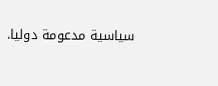سياسية مدعومة دوليا.